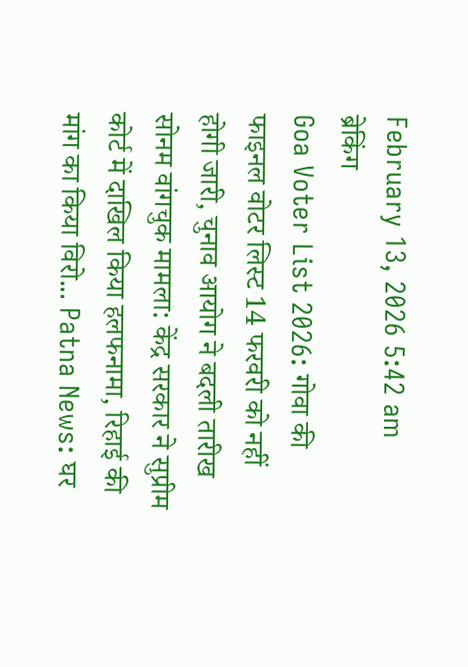February 13, 2026 5:42 am
ब्रेकिंग
Goa Voter List 2026: गोवा की फाइनल वोटर लिस्ट 14 फरवरी को नहीं होगी जारी, चुनाव आयोग ने बदली तारीख सोनम वांगचुक मामला: केंद्र सरकार ने सुप्रीम कोर्ट में दाखिल किया हलफनामा, रिहाई की मांग का किया विरो... Patna News: घर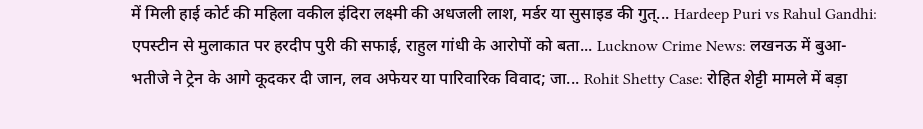में मिली हाई कोर्ट की महिला वकील इंदिरा लक्ष्मी की अधजली लाश, मर्डर या सुसाइड की गुत्... Hardeep Puri vs Rahul Gandhi: एपस्टीन से मुलाकात पर हरदीप पुरी की सफाई, राहुल गांधी के आरोपों को बता... Lucknow Crime News: लखनऊ में बुआ-भतीजे ने ट्रेन के आगे कूदकर दी जान, लव अफेयर या पारिवारिक विवाद; जा... Rohit Shetty Case: रोहित शेट्टी मामले में बड़ा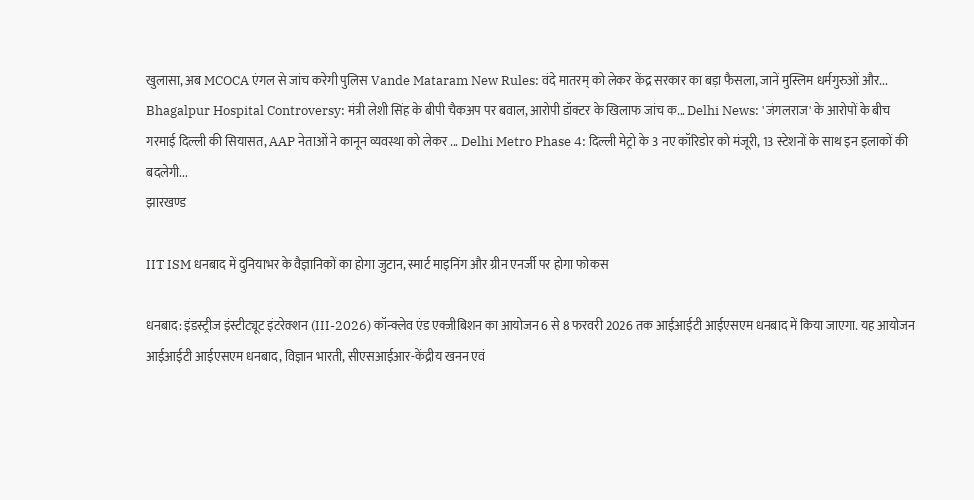खुलासा, अब MCOCA एंगल से जांच करेगी पुलिस Vande Mataram New Rules: वंदे मातरम् को लेकर केंद्र सरकार का बड़ा फैसला, जानें मुस्लिम धर्मगुरुओं और... Bhagalpur Hospital Controversy: मंत्री लेशी सिंह के बीपी चैकअप पर बवाल, आरोपी डॉक्टर के खिलाफ जांच क... Delhi News: 'जंगलराज' के आरोपों के बीच गरमाई दिल्ली की सियासत, AAP नेताओं ने कानून व्यवस्था को लेकर ... Delhi Metro Phase 4: दिल्ली मेट्रो के 3 नए कॉरिडोर को मंजूरी, 13 स्टेशनों के साथ इन इलाकों की बदलेगी...
झारखण्ड

IIT ISM धनबाद में दुनियाभर के वैज्ञानिकों का होगा जुटान, स्मार्ट माइनिंग और ग्रीन एनर्जी पर होगा फोकस

धनबाद: इंडस्ट्रीज इंस्टीट्यूट इंटरेक्शन (III-2026) कॉन्क्लेव एंड एक्जीबिशन का आयोजन 6 से 8 फरवरी 2026 तक आईआईटी आईएसएम धनबाद में किया जाएगा. यह आयोजन आईआईटी आईएसएम धनबाद, विज्ञान भारती, सीएसआईआर-केंद्रीय खनन एवं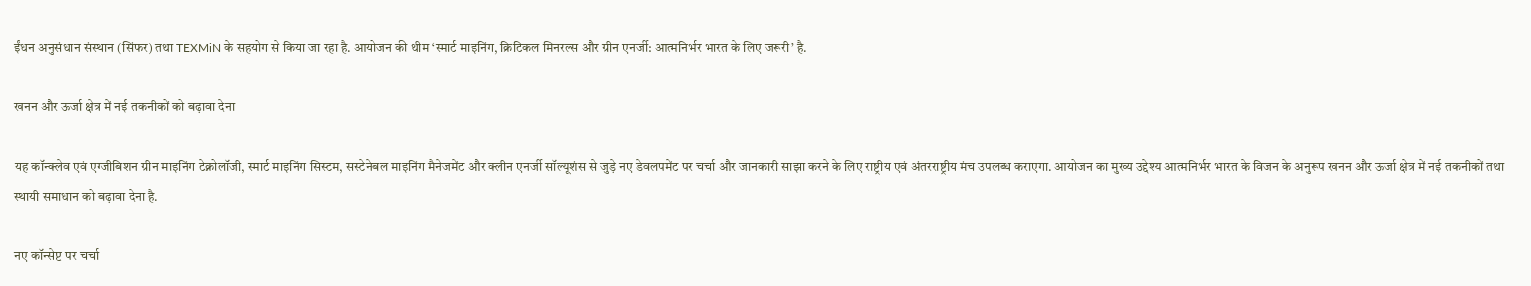ईंधन अनुसंधान संस्थान (सिंफर) तथा TEXMiN के सहयोग से किया जा रहा है. आयोजन की थीम ‘स्मार्ट माइनिंग, क्रिटिकल मिनरल्स और ग्रीन एनर्जी: आत्मनिर्भर भारत के लिए जरूरी’ है.

खनन और ऊर्जा क्षेत्र में नई तकनीकों को बढ़ावा देना

यह कॉन्क्लेव एवं एग्जीबिशन ग्रीन माइनिंग टेक्नोलॉजी, स्मार्ट माइनिंग सिस्टम, सस्टेनेबल माइनिंग मैनेजमेंट और क्लीन एनर्जी सॉल्यूशंस से जुड़े नए डेवलपमेंट पर चर्चा और जानकारी साझा करने के लिए राष्ट्रीय एवं अंतरराष्ट्रीय मंच उपलब्ध कराएगा. आयोजन का मुख्य उद्देश्य आत्मनिर्भर भारत के विजन के अनुरूप खनन और ऊर्जा क्षेत्र में नई तकनीकों तथा स्थायी समाधान को बढ़ावा देना है.

नए कॉन्सेप्ट पर चर्चा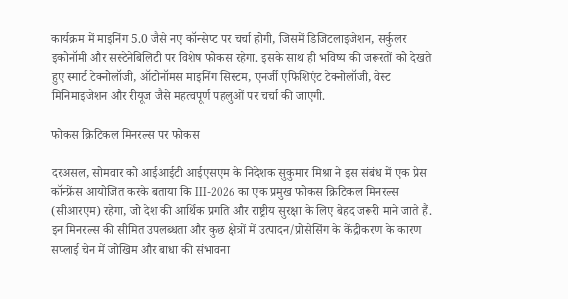कार्यक्रम में माइनिंग 5.0 जैसे नए कॉन्सेप्ट पर चर्चा होगी, जिसमें डिजिटलाइजेशन, सर्कुलर इकोनॉमी और सस्टेनेबिलिटी पर विशेष फोकस रहेगा. इसके साथ ही भविष्य की जरूरतों को देखते हुए स्मार्ट टेक्नोलॉजी, ऑटोनॉमस माइनिंग सिस्टम, एनर्जी एफिशिएंट टेक्नोलॉजी, वेस्ट मिनिमाइजेशन और रीयूज जैसे महत्वपूर्ण पहलुओं पर चर्चा की जाएगी.

फोकस क्रिटिकल मिनरल्स पर फोकस

दरअसल, सोमवार को आईआईटी आईएसएम के निदेशक सुकुमार मिश्रा ने इस संबंध में एक प्रेस कॉन्फ्रेंस आयोजित करके बताया कि III-2026 का एक प्रमुख फोकस क्रिटिकल मिनरल्स (सीआरएम) रहेगा, जो देश की आर्थिक प्रगति और राष्ट्रीय सुरक्षा के लिए बेहद जरूरी माने जाते हैं. इन मिनरल्स की सीमित उपलब्धता और कुछ क्षेत्रों में उत्पादन/प्रोसेसिंग के केंद्रीकरण के कारण सप्लाई चेन में जोखिम और बाधा की संभावना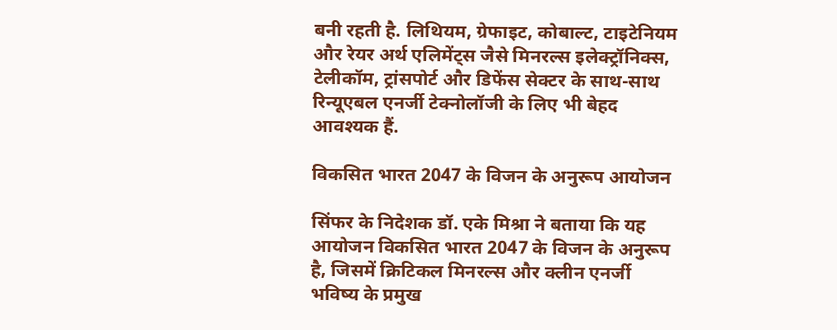बनी रहती है. लिथियम, ग्रेफाइट, कोबाल्ट, टाइटेनियम और रेयर अर्थ एलिमेंट्स जैसे मिनरल्स इलेक्ट्रॉनिक्स, टेलीकॉम, ट्रांसपोर्ट और डिफेंस सेक्टर के साथ-साथ रिन्यूएबल एनर्जी टेक्नोलॉजी के लिए भी बेहद आवश्यक हैं.

विकसित भारत 2047 के विजन के अनुरूप आयोजन

सिंफर के निदेशक डॉ. एके मिश्रा ने बताया कि यह आयोजन विकसित भारत 2047 के विजन के अनुरूप है, जिसमें क्रिटिकल मिनरल्स और क्लीन एनर्जी भविष्य के प्रमुख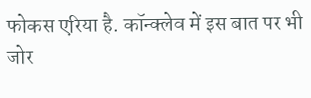फोकस एरिया है. कॉन्क्लेव में इस बात पर भी जोर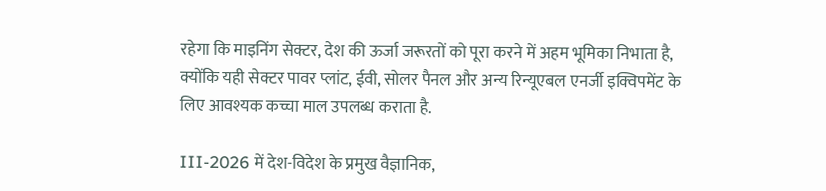रहेगा कि माइनिंग सेक्टर, देश की ऊर्जा जरूरतों को पूरा करने में अहम भूमिका निभाता है, क्योंकि यही सेक्टर पावर प्लांट, ईवी, सोलर पैनल और अन्य रिन्यूएबल एनर्जी इक्विपमेंट के लिए आवश्यक कच्चा माल उपलब्ध कराता है.

III-2026 में देश-विदेश के प्रमुख वैज्ञानिक,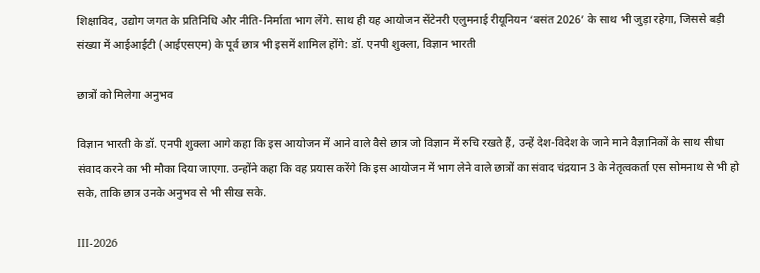शिक्षाविद, उद्योग जगत के प्रतिनिधि और नीति-निर्माता भाग लेंगे. साथ ही यह आयोजन सेंटेनरी एलुमनाई रीयूनियन ‘बसंत 2026’ के साथ भी जुड़ा रहेगा, जिससे बड़ी संख्या में आईआईटी (आईएसएम) के पूर्व छात्र भी इसमें शामिल होंगे: डॉ. एनपी शुक्ला, विज्ञान भारती

छात्रों को मिलेगा अनुभव

विज्ञान भारती के डॉ. एनपी शुक्ला आगे कहा कि इस आयोजन में आने वाले वैसे छात्र जो विज्ञान में रुचि रखते हैं, उन्हें देश-विदेश के जाने माने वैज्ञानिकों के साथ सीधा संवाद करने का भी मौका दिया जाएगा. उन्होंने कहा कि वह प्रयास करेंगे कि इस आयोजन में भाग लेने वाले छात्रों का संवाद चंद्रयान 3 के नेतृत्वकर्ता एस सोमनाथ से भी हो सके, ताकि छात्र उनके अनुभव से भी सीख सके.

III-2026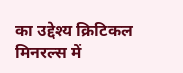का उद्देश्य क्रिटिकल मिनरल्स में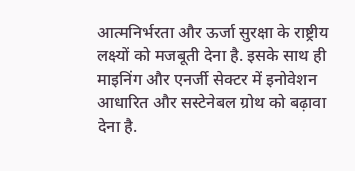आत्मनिर्भरता और ऊर्जा सुरक्षा के राष्ट्रीय लक्ष्यों को मजबूती देना है. इसके साथ ही माइनिंग और एनर्जी सेक्टर में इनोवेशन आधारित और सस्टेनेबल ग्रोथ को बढ़ावा देना है.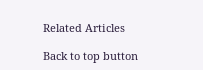Related Articles

Back to top button